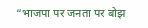“भाजपा पर जनता पर बोझ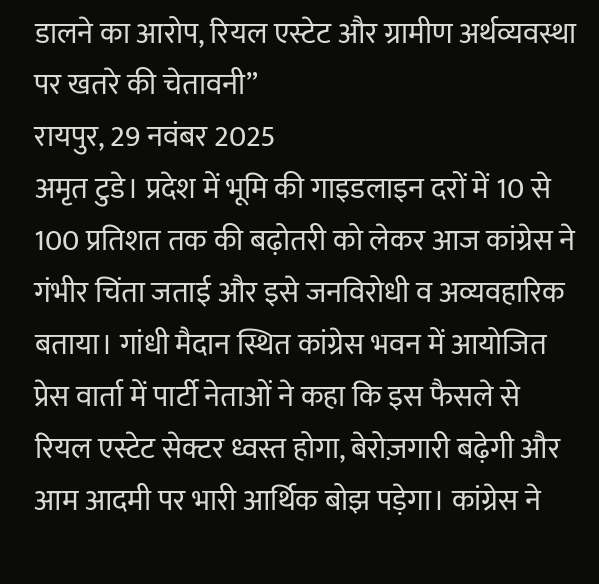डालने का आरोप, रियल एस्टेट और ग्रामीण अर्थव्यवस्था पर खतरे की चेतावनी”
रायपुर, 29 नवंबर 2025
अमृत टुडे। प्रदेश में भूमि की गाइडलाइन दरों में 10 से 100 प्रतिशत तक की बढ़ोतरी को लेकर आज कांग्रेस ने गंभीर चिंता जताई और इसे जनविरोधी व अव्यवहारिक बताया। गांधी मैदान स्थित कांग्रेस भवन में आयोजित प्रेस वार्ता में पार्टी नेताओं ने कहा कि इस फैसले से रियल एस्टेट सेक्टर ध्वस्त होगा, बेरोज़गारी बढ़ेगी और आम आदमी पर भारी आर्थिक बोझ पड़ेगा। कांग्रेस ने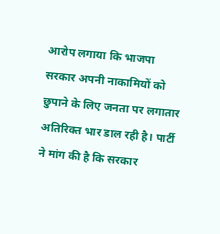आरोप लगाया कि भाजपा सरकार अपनी नाकामियों को छुपाने के लिए जनता पर लगातार अतिरिक्त भार डाल रही है। पार्टी ने मांग की है कि सरकार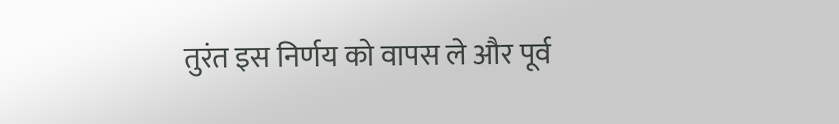तुरंत इस निर्णय को वापस ले और पूर्व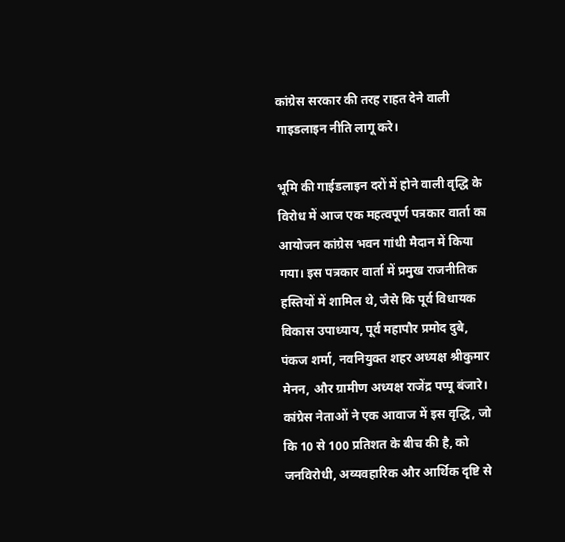कांग्रेस सरकार की तरह राहत देने वाली गाइडलाइन नीति लागू करे।

भूमि की गाईडलाइन दरों में होने वाली वृद्धि के विरोध में आज एक महत्वपूर्ण पत्रकार वार्ता का आयोजन कांग्रेस भवन गांधी मैदान में किया गया। इस पत्रकार वार्ता में प्रमुख राजनीतिक हस्तियों में शामिल थे, जैसे कि पूर्व विधायक विकास उपाध्याय, पूर्व महापौर प्रमोद दुबे, पंकज शर्मा, नवनियुक्त शहर अध्यक्ष श्रीकुमार मेनन, और ग्रामीण अध्यक्ष राजेंद्र पप्पू बंजारे। कांग्रेस नेताओं ने एक आवाज में इस वृद्धि, जो कि 10 से 100 प्रतिशत के बीच की है, को जनविरोधी, अव्यवहारिक और आर्थिक दृष्टि से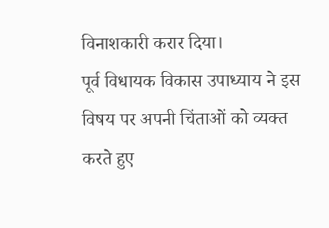विनाशकारी करार दिया।
पूर्व विधायक विकास उपाध्याय ने इस विषय पर अपनी चिंताओं को व्यक्त करते हुए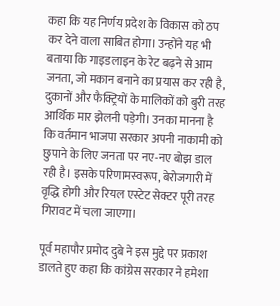कहा कि यह निर्णय प्रदेश के विकास को ठप कर देने वाला साबित होगा। उन्होंने यह भी बताया कि गाइडलाइन के रेट बढ़ने से आम जनता, जो मकान बनाने का प्रयास कर रही है, दुकानों और फैक्ट्रियों के मालिकों को बुरी तरह आर्थिक मार झेलनी पड़ेगी। उनका मानना है कि वर्तमान भाजपा सरकार अपनी नाकामी को छुपाने के लिए जनता पर नए-नए बोझ डाल रही है। इसके परिणामस्वरूप, बेरोजगारी में वृद्धि होगी और रियल एस्टेट सेक्टर पूरी तरह गिरावट में चला जाएगा।

पूर्व महापौर प्रमोद दुबे ने इस मुद्दे पर प्रकाश डालते हुए कहा कि कांग्रेस सरकार ने हमेशा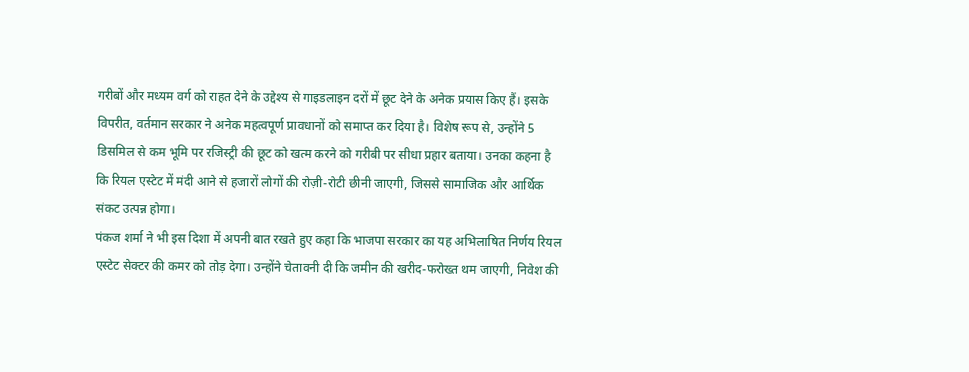गरीबों और मध्यम वर्ग को राहत देने के उद्देश्य से गाइडलाइन दरों में छूट देने के अनेक प्रयास किए हैं। इसके विपरीत, वर्तमान सरकार ने अनेक महत्वपूर्ण प्रावधानों को समाप्त कर दिया है। विशेष रूप से, उन्होंने 5 डिसमिल से कम भूमि पर रजिस्ट्री की छूट को खत्म करने को गरीबी पर सीधा प्रहार बताया। उनका कहना है कि रियल एस्टेट में मंदी आने से हजारों लोगों की रोज़ी-रोटी छीनी जाएगी, जिससे सामाजिक और आर्थिक संकट उत्पन्न होगा।
पंकज शर्मा ने भी इस दिशा में अपनी बात रखते हुए कहा कि भाजपा सरकार का यह अभिलाषित निर्णय रियल एस्टेट सेक्टर की कमर को तोड़ देगा। उन्होंने चेतावनी दी कि जमीन की खरीद-फरोख्त थम जाएगी, निवेश की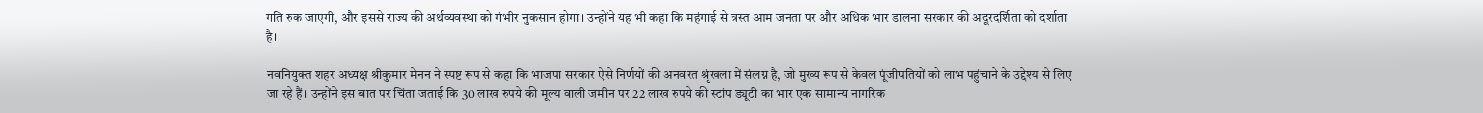गति रुक जाएगी, और इससे राज्य की अर्थव्यवस्था को गंभीर नुकसान होगा। उन्होंने यह भी कहा कि महंगाई से त्रस्त आम जनता पर और अधिक भार डालना सरकार की अदूरदर्शिता को दर्शाता है।

नवनियुक्त शहर अध्यक्ष श्रीकुमार मेनन ने स्पष्ट रूप से कहा कि भाजपा सरकार ऐसे निर्णयों की अनवरत श्रृंखला में संलग्न है, जो मुख्य रूप से केवल पूंजीपतियों को लाभ पहुंचाने के उद्देश्य से लिए जा रहे हैं। उन्होंने इस बात पर चिंता जताई कि 30 लाख रुपये की मूल्य वाली जमीन पर 22 लाख रुपये की स्टांप ड्यूटी का भार एक सामान्य नागरिक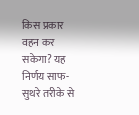किस प्रकार वहन कर सकेगा? यह निर्णय साफ-सुथरे तरीके से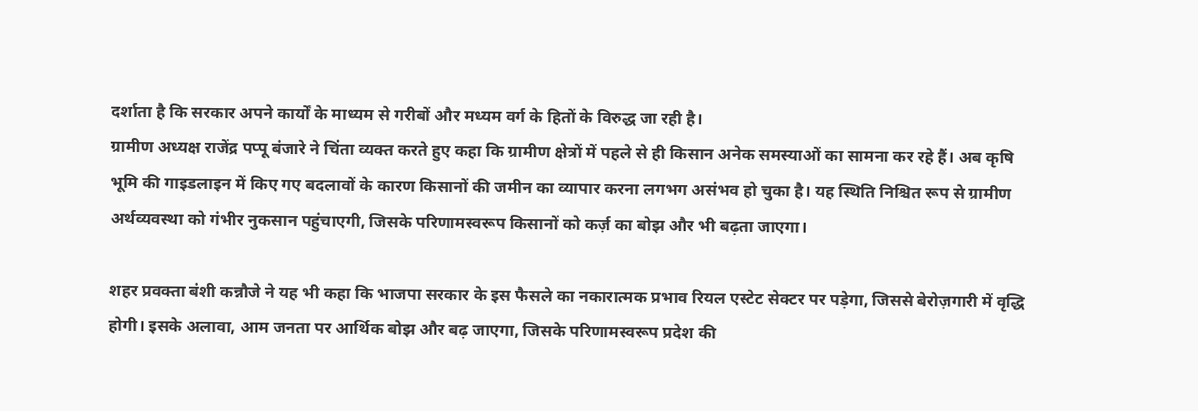दर्शाता है कि सरकार अपने कार्यों के माध्यम से गरीबों और मध्यम वर्ग के हितों के विरुद्ध जा रही है।
ग्रामीण अध्यक्ष राजेंद्र पप्पू बंजारे ने चिंता व्यक्त करते हुए कहा कि ग्रामीण क्षेत्रों में पहले से ही किसान अनेक समस्याओं का सामना कर रहे हैं। अब कृषि भूमि की गाइडलाइन में किए गए बदलावों के कारण किसानों की जमीन का व्यापार करना लगभग असंभव हो चुका है। यह स्थिति निश्चित रूप से ग्रामीण अर्थव्यवस्था को गंभीर नुकसान पहुंचाएगी, जिसके परिणामस्वरूप किसानों को कर्ज़ का बोझ और भी बढ़ता जाएगा।

शहर प्रवक्ता बंशी कन्नौजे ने यह भी कहा कि भाजपा सरकार के इस फैसले का नकारात्मक प्रभाव रियल एस्टेट सेक्टर पर पड़ेगा, जिससे बेरोज़गारी में वृद्धि होगी। इसके अलावा, आम जनता पर आर्थिक बोझ और बढ़ जाएगा, जिसके परिणामस्वरूप प्रदेश की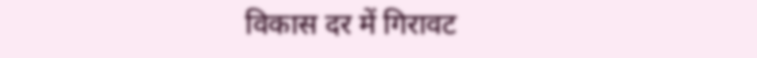विकास दर में गिरावट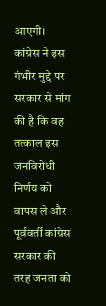आएगी।
कांग्रेस ने इस गंभीर मुद्दे पर सरकार से मांग की है कि वह तत्काल इस जनविरोधी निर्णय को वापस ले और पूर्ववर्ती कांग्रेस सरकार की तरह जनता को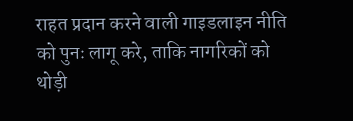राहत प्रदान करने वाली गाइडलाइन नीति को पुनः लागू करे, ताकि नागरिकों को थोड़ी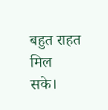बहुत राहत मिल सके।